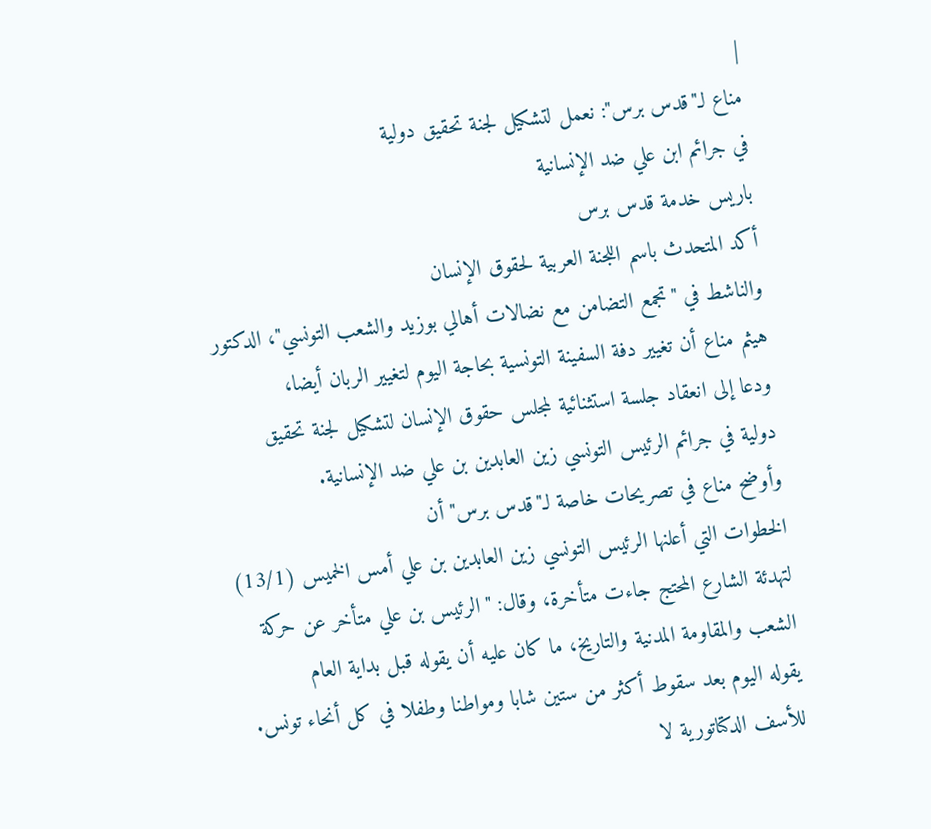|
مناع لـ"قدس برس": نعمل لتشكيل لجنة تحقيق دولية
في جرائم ابن علي ضد الإنسانية
باريس خدمة قدس برس
أكد المتحدث باسم اللجنة العربية لحقوق الإنسان
والناشط في "تجمع التضامن مع نضالات أهالي بوزيد والشعب التونسي"، الدكتور
هيثم مناع أن تغيير دفة السفينة التونسية بحاجة اليوم لتغيير الربان أيضا،
ودعا إلى انعقاد جلسة استثنائية لمجلس حقوق الإنسان لتشكيل لجنة تحقيق
دولية في جرائم الرئيس التونسي زين العابدين بن علي ضد الإنسانية.
وأوضح مناع في تصريحات خاصة لـ"قدس برس" أن
الخطوات التي أعلنها الرئيس التونسي زين العابدين بن علي أمس الخميس (13/1)
لتهدئة الشارع المحتج جاءت متأخرة، وقال: "الرئيس بن علي متأخر عن حركة
الشعب والمقاومة المدنية والتاريخ، ما كان عليه أن يقوله قبل بداية العام
يقوله اليوم بعد سقوط أكثر من ستين شابا ومواطنا وطفلا في كل أنحاء تونس.
للأسف الدكتاتورية لا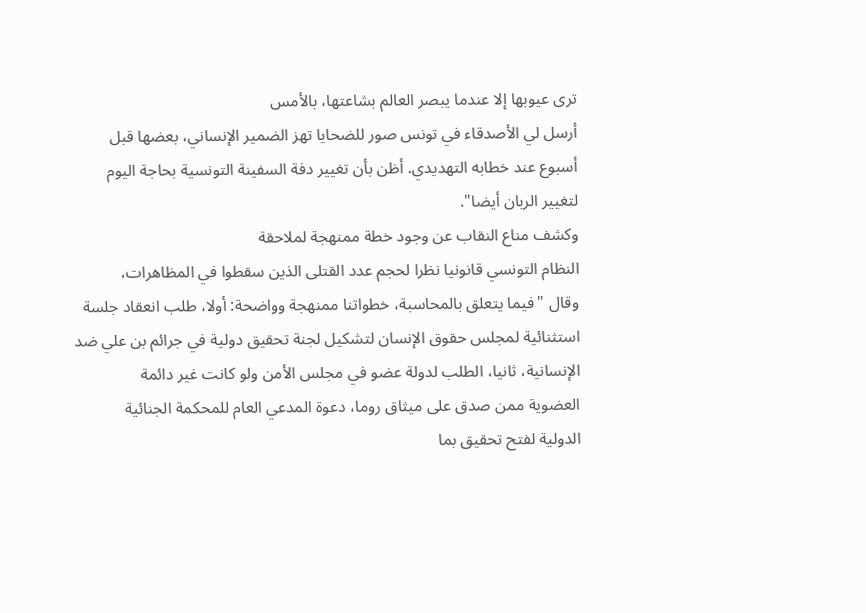ترى عيوبها إلا عندما يبصر العالم بشاعتها، بالأمس
أرسل لي الأصدقاء في تونس صور للضحايا تهز الضمير الإنساني، بعضها قبل
أسبوع عند خطابه التهديدي. أظن بأن تغيير دفة السفينة التونسية بحاجة اليوم
لتغيير الربان أيضا".
وكشف مناع النقاب عن وجود خطة ممنهجة لملاحقة
النظام التونسي قانونيا نظرا لحجم عدد القتلى الذين سقطوا في المظاهرات،
وقال "فيما يتعلق بالمحاسبة، خطواتنا ممنهجة وواضحة: أولا، طلب انعقاد جلسة
استثنائية لمجلس حقوق الإنسان لتشكيل لجنة تحقيق دولية في جرائم بن علي ضد
الإنسانية، ثانيا، الطلب لدولة عضو في مجلس الأمن ولو كانت غير دائمة
العضوية ممن صدق على ميثاق روما، دعوة المدعي العام للمحكمة الجنائية
الدولية لفتح تحقيق بما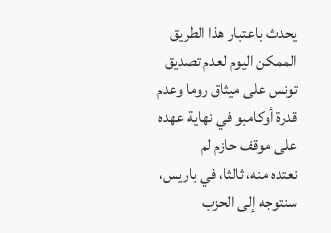يحدث باعتبار هذا الطريق الممكن اليوم لعدم تصديق
تونس على ميثاق روما وعدم قدرة أوكامبو في نهاية عهده على موقف حازم لم
نعتده منه، ثالثا، في باريس، سنتوجه إلى الحزب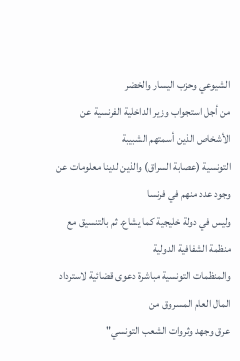الشيوعي وحزب اليسار والخضر
من أجل استجواب وزير الداخلية الفرنسية عن الأشخاص الذين أسمتهم الشبيبة
التونسية (عصابة السراق) والذين لدينا معلومات عن وجود عدد منهم في فرنسا
وليس في دولة خليجية كما يشاع. ثم بالتنسيق مع منظمة الشفافية الدولية
والمنظمات التونسية مباشرة دعوى قضائية لاسترداد المال العام المسروق من
عرق وجهد وثروات الشعب التونسي"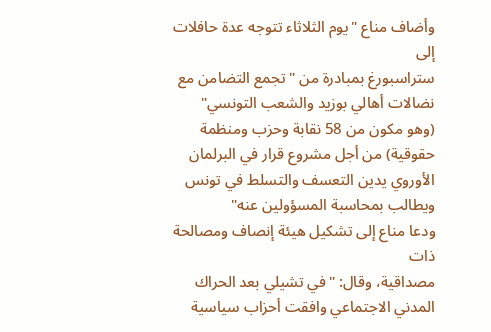وأضاف مناع "يوم الثلاثاء تتوجه عدة حافلات إلى
ستراسبورغ بمبادرة من "تجمع التضامن مع نضالات أهالي بوزيد والشعب التونسي"
(وهو مكون من 58 نقابة وحزب ومنظمة حقوقية) من أجل مشروع قرار في البرلمان
الأوروي يدين التعسف والتسلط في تونس ويطالب بمحاسبة المسؤولين عنه"
ودعا مناع إلى تشكيل هيئة إنصاف ومصالحة ذات
مصداقية، وقال: "في تشيلي بعد الحراك المدني الاجتماعي وافقت أحزاب سياسية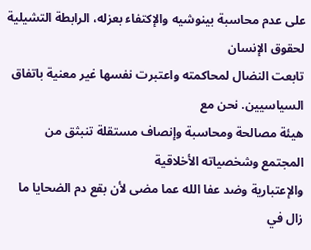على عدم محاسبة بينوشيه والإكتفاء بعزله، الرابطة التشيلية لحقوق الإنسان
تابعت النضال لمحاكمته واعتبرت نفسها غير معنية باتفاق السياسيين. نحن مع
هيئة مصالحة ومحاسبة وإنصاف مستقلة تنبثق من المجتمع وشخصياته الأخلاقية
والإعتبارية وضد عفا الله عما مضى لأن بقع دم الضحايا ما زال في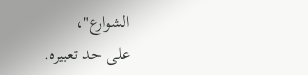الشوارع"،
على حد تعبيره.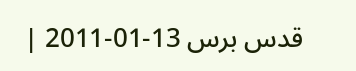قدس برس 13-01-2011 |